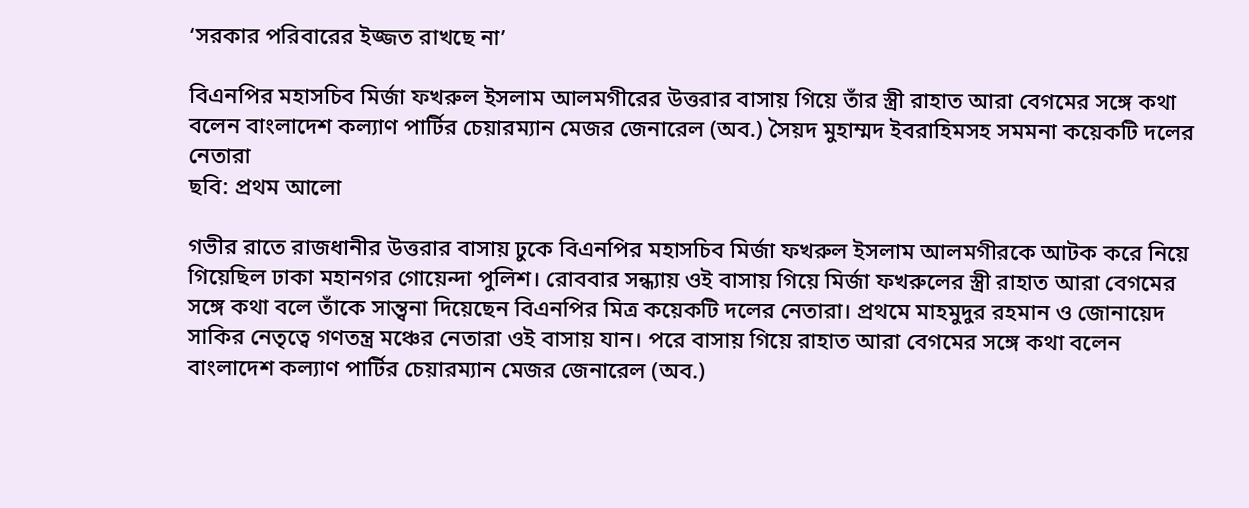‘সরকার পরিবারের ইজ্জত রাখছে না’

বিএনপির মহাসচিব মির্জা ফখরুল ইসলাম আলমগীরের উত্তরার বাসায় গিয়ে তাঁর স্ত্রী রাহাত আরা বেগমের সঙ্গে কথা বলেন বাংলাদেশ কল্যাণ পার্টির চেয়ারম্যান মেজর জেনারেল (অব.) সৈয়দ মুহাম্মদ ইবরাহিমসহ সমমনা কয়েকটি দলের নেতারা
ছবি: প্রথম আলো

গভীর রাতে রাজধানীর উত্তরার বাসায় ঢুকে বিএনপির মহাসচিব মির্জা ফখরুল ইসলাম আলমগীরকে আটক করে নিয়ে গিয়েছিল ঢাকা মহানগর গোয়েন্দা পুলিশ। রোববার সন্ধ্যায় ওই বাসায় গিয়ে মির্জা ফখরুলের স্ত্রী রাহাত আরা বেগমের সঙ্গে কথা বলে তাঁকে সান্ত্বনা দিয়েছেন বিএনপির মিত্র কয়েকটি দলের নেতারা। প্রথমে মাহমুদুর রহমান ও জোনায়েদ সাকির নেতৃত্বে গণতন্ত্র মঞ্চের নেতারা ওই বাসায় যান। পরে বাসায় গিয়ে রাহাত আরা বেগমের সঙ্গে কথা বলেন বাংলাদেশ কল্যাণ পার্টির চেয়ারম্যান মেজর জেনারেল (অব.)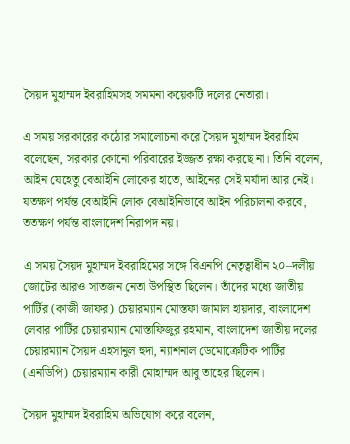সৈয়দ মুহাম্মদ ইবরাহিমসহ সমমনা কয়েকটি দলের নেতারা।

এ সময় সরকারের কঠোর সমালোচনা করে সৈয়দ মুহাম্মদ ইবরাহিম বলেছেন, সরকার কোনো পরিবারের ইজ্জত রক্ষা করছে না। তিনি বলেন, আইন যেহেতু বেআইনি লোকের হাতে, আইনের সেই মর্যাদা আর নেই। যতক্ষণ পর্যন্ত বেআইনি লোক বেআইনিভাবে আইন পরিচালনা করবে, ততক্ষণ পর্যন্ত বাংলাদেশ নিরাপদ নয়।

এ সময় সৈয়দ মুহাম্মদ ইবরাহিমের সঙ্গে বিএনপি নেতৃত্বাধীন ২০–দলীয় জোটের আরও সাতজন নেতা উপস্থিত ছিলেন। তাঁদের মধ্যে জাতীয় পার্টির (কাজী জাফর) চেয়ারম্যান মোস্তফা জামাল হায়দার, বাংলাদেশ লেবার পার্টির চেয়ারম্যান মোস্তাফিজুর রহমান, বাংলাদেশ জাতীয় দলের চেয়ারম্যান সৈয়দ এহসানুল হুদা, ন্যাশনাল ডেমোক্রেটিক পার্টির (এনডিপি) চেয়ারম্যান কারী মোহাম্মদ আবু তাহের ছিলেন।

সৈয়দ মুহাম্মদ ইবরাহিম অভিযোগ করে বলেন,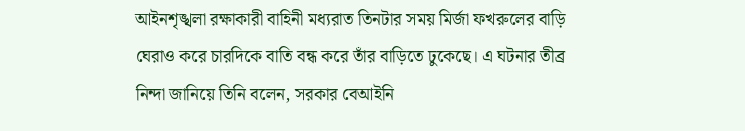আইনশৃঙ্খলা রক্ষাকারী বাহিনী মধ্যরাত তিনটার সময় মির্জা ফখরুলের বাড়ি ঘেরাও করে চারদিকে বাতি বন্ধ করে তাঁর বাড়িতে ঢুকেছে। এ ঘটনার তীব্র নিন্দা জানিয়ে তিনি বলেন, সরকার বেআইনি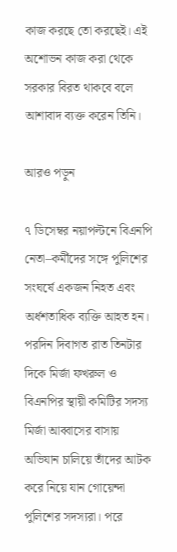কাজ করছে তো করছেই। এই অশোভন কাজ করা থেকে সরকার বিরত থাকবে বলে আশাবাদ ব্যক্ত করেন তিনি।

আরও পড়ুন

৭ ডিসেম্বর নয়াপল্টনে বিএনপি নেতা–কর্মীদের সঙ্গে পুলিশের সংঘর্ষে একজন নিহত এবং অর্ধশতাধিক ব্যক্তি আহত হন। পরদিন দিবাগত রাত তিনটার দিকে মির্জা ফখরুল ও বিএনপির স্থায়ী কমিটির সদস্য মির্জা আব্বাসের বাসায় অভিযান চালিয়ে তাঁদের আটক করে নিয়ে যান গোয়েন্দা পুলিশের সদস্যরা। পরে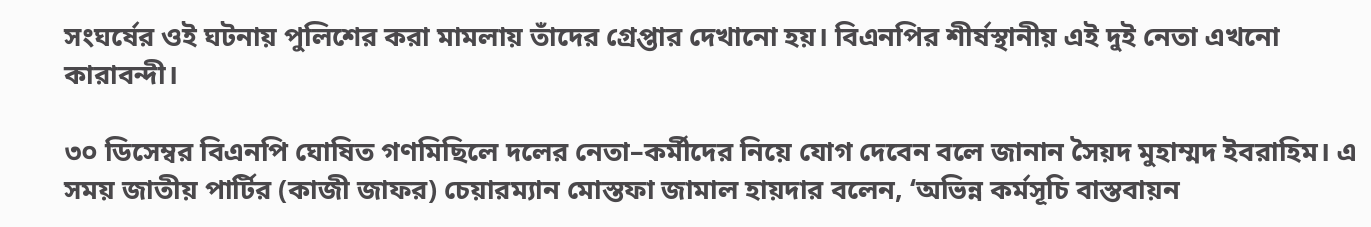সংঘর্ষের ওই ঘটনায় পুলিশের করা মামলায় তাঁদের গ্রেপ্তার দেখানো হয়। বিএনপির শীর্ষস্থানীয় এই দুই নেতা এখনো কারাবন্দী।

৩০ ডিসেম্বর বিএনপি ঘোষিত গণমিছিলে দলের নেতা–কর্মীদের নিয়ে যোগ দেবেন বলে জানান সৈয়দ মুহাম্মদ ইবরাহিম। এ সময় জাতীয় পার্টির (কাজী জাফর) চেয়ারম্যান মোস্তফা জামাল হায়দার বলেন, ‘অভিন্ন কর্মসূচি বাস্তবায়ন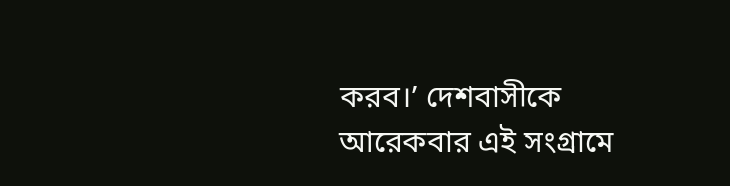করব।’ দেশবাসীকে আরেকবার এই সংগ্রামে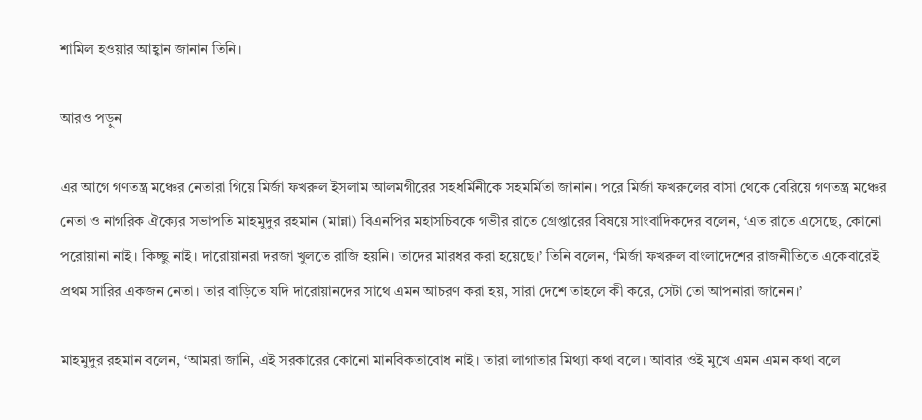শামিল হওয়ার আহ্বান জানান তিনি।

আরও পড়ুন

এর আগে গণতন্ত্র মঞ্চের নেতারা গিয়ে মির্জা ফখরুল ইসলাম আলমগীরের সহধর্মিনীকে সহমর্মিতা জানান। পরে মির্জা ফখরুলের বাসা থেকে বেরিয়ে গণতন্ত্র মঞ্চের নেতা ও নাগরিক ঐক্যের সভাপতি মাহমুদুর রহমান (মান্না) বিএনপির মহাসচিবকে গভীর রাতে গ্রেপ্তারের বিষয়ে সাংবাদিকদের বলেন, ‘এত রাতে এসেছে, কোনো পরোয়ানা নাই। কিচ্ছু নাই। দারোয়ানরা দরজা খুলতে রাজি হয়নি। তাদের মারধর করা হয়েছে।’ তিনি বলেন, ‘মির্জা ফখরুল বাংলাদেশের রাজনীতিতে একেবারেই প্রথম সারির একজন নেতা। তার বাড়িতে যদি দারোয়ানদের সাথে এমন আচরণ করা হয়, সারা দেশে তাহলে কী করে, সেটা তো আপনারা জানেন।’

মাহমুদুর রহমান বলেন, ‘আমরা জানি, এই সরকারের কোনো মানবিকতাবোধ নাই। তারা লাগাতার মিথ্যা কথা বলে। আবার ওই মুখে এমন এমন কথা বলে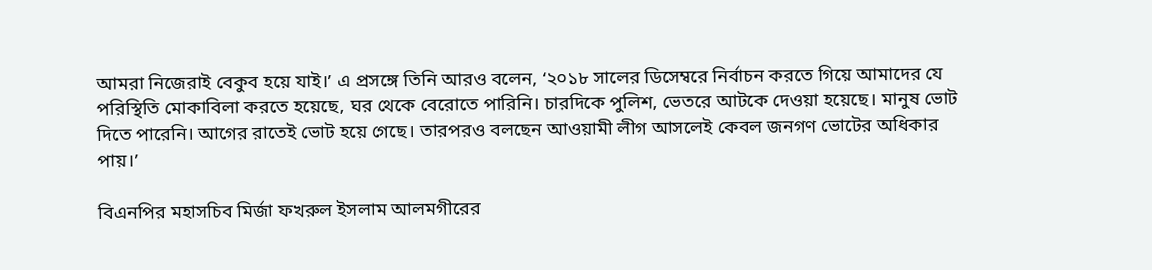আমরা নিজেরাই বেকুব হয়ে যাই।’ এ প্রসঙ্গে তিনি আরও বলেন, ‘২০১৮ সালের ডিসেম্বরে নির্বাচন করতে গিয়ে আমাদের যে পরিস্থিতি মোকাবিলা করতে হয়েছে, ঘর থেকে বেরোতে পারিনি। চারদিকে পুলিশ, ভেতরে আটকে দেওয়া হয়েছে। মানুষ ভোট দিতে পারেনি। আগের রাতেই ভোট হয়ে গেছে। তারপরও বলছেন আওয়ামী লীগ আসলেই কেবল জনগণ ভোটের অধিকার পায়।’

বিএনপির মহাসচিব মির্জা ফখরুল ইসলাম আলমগীরের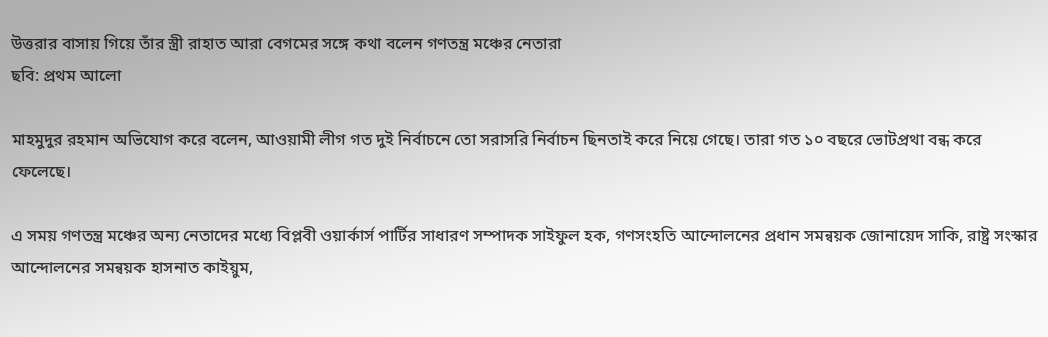উত্তরার বাসায় গিয়ে তাঁর স্ত্রী রাহাত আরা বেগমের সঙ্গে কথা বলেন গণতন্ত্র মঞ্চের নেতারা
ছবি: প্রথম আলো

মাহমুদুর রহমান অভিযোগ করে বলেন, আওয়ামী লীগ গত দুই নির্বাচনে তো সরাসরি নির্বাচন ছিনতাই করে নিয়ে গেছে। তারা গত ১০ বছরে ভোটপ্রথা বন্ধ করে ফেলেছে।

এ সময় গণতন্ত্র মঞ্চের অন্য নেতাদের মধ্যে বিপ্লবী ওয়ার্কার্স পার্টির সাধারণ সম্পাদক সাইফুল হক, গণসংহতি আন্দোলনের প্রধান সমন্বয়ক জোনায়েদ সাকি, রাষ্ট্র সংস্কার আন্দোলনের সমন্বয়ক হাসনাত কাইয়ুম,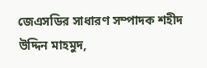জেএসডির সাধারণ সম্পাদক শহীদ উদ্দিন মাহমুদ,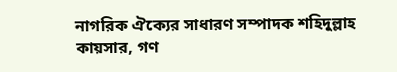নাগরিক ঐক্যের সাধারণ সম্পাদক শহিদুল্লাহ কায়সার, গণ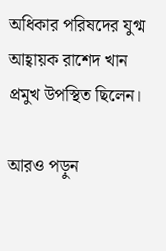অধিকার পরিষদের যুগ্ম আহ্বায়ক রাশেদ খান প্রমুখ উপস্থিত ছিলেন।

আরও পড়ুন